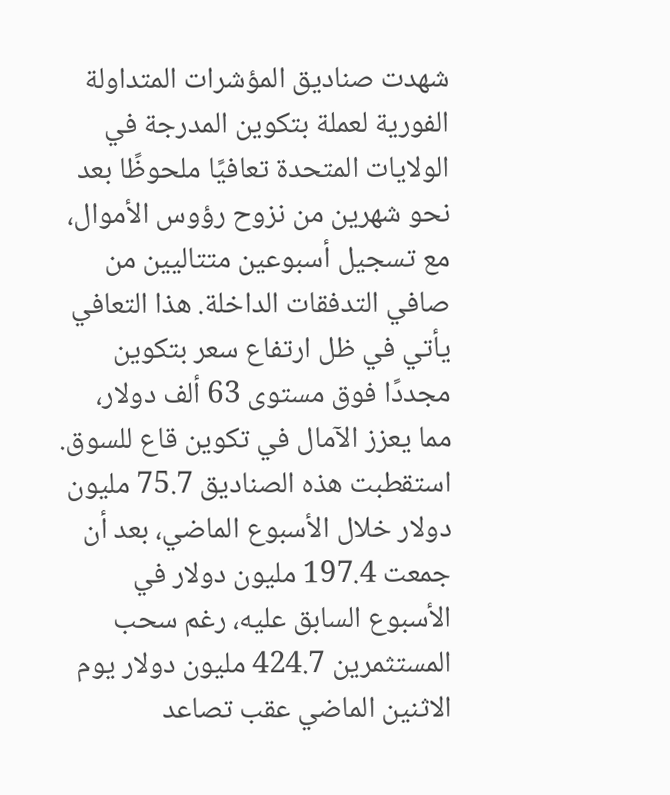شهدت صناديق المؤشرات المتداولة الفورية لعملة بتكوين المدرجة في الولايات المتحدة تعافيًا ملحوظًا بعد نحو شهرين من نزوح رؤوس الأموال، مع تسجيل أسبوعين متتاليين من صافي التدفقات الداخلة. هذا التعافي يأتي في ظل ارتفاع سعر بتكوين مجددًا فوق مستوى 63 ألف دولار، مما يعزز الآمال في تكوين قاع للسوق.
استقطبت هذه الصناديق 75.7 مليون دولار خلال الأسبوع الماضي، بعد أن جمعت 197.4 مليون دولار في الأسبوع السابق عليه، رغم سحب المستثمرين 424.7 مليون دولار يوم الاثنين الماضي عقب تصاعد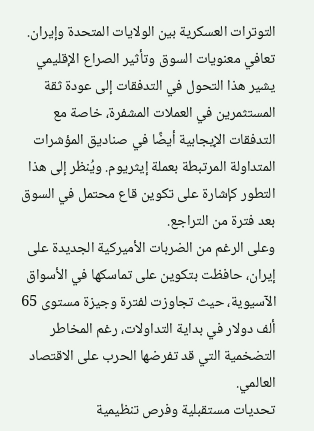التوترات العسكرية بين الولايات المتحدة وإيران.
تعافي معنويات السوق وتأثير الصراع الإقليمي
يشير هذا التحول في التدفقات إلى عودة ثقة المستثمرين في العملات المشفرة، خاصة مع التدفقات الإيجابية أيضًا في صناديق المؤشرات المتداولة المرتبطة بعملة إيثريوم. ويُنظر إلى هذا التطور كإشارة على تكوين قاع محتمل في السوق بعد فترة من التراجع.
وعلى الرغم من الضربات الأميركية الجديدة على إيران، حافظت بتكوين على تماسكها في الأسواق الآسيوية، حيث تجاوزت لفترة وجيزة مستوى 65 ألف دولار في بداية التداولات، رغم المخاطر التضخمية التي قد تفرضها الحرب على الاقتصاد العالمي.
تحديات مستقبلية وفرص تنظيمية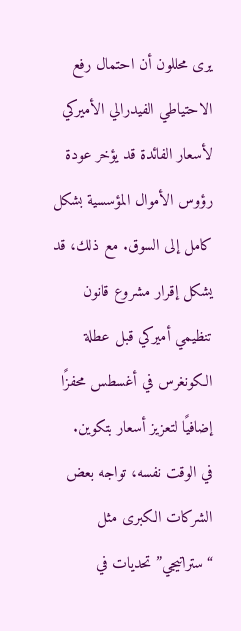يرى محللون أن احتمال رفع الاحتياطي الفيدرالي الأميركي لأسعار الفائدة قد يؤخر عودة رؤوس الأموال المؤسسية بشكل كامل إلى السوق. مع ذلك، قد يشكل إقرار مشروع قانون تنظيمي أميركي قبل عطلة الكونغرس في أغسطس محفزًا إضافيًا لتعزيز أسعار بتكوين.
في الوقت نفسه، تواجه بعض الشركات الكبرى مثل “ستراتيجي” تحديات في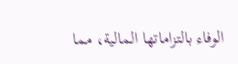الوفاء بالتزاماتها المالية، مما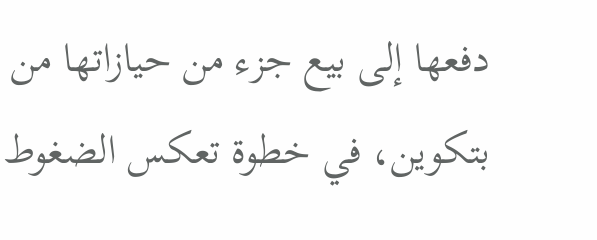دفعها إلى بيع جزء من حيازاتها من بتكوين، في خطوة تعكس الضغوط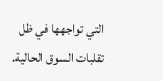التي تواجهها في ظل تقلبات السوق الحالية.